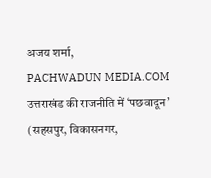अजय शर्मा,
PACHWADUN MEDIA.COM
उत्तराखंड की राजनीति में ‘पछवादून’ (सहसपुर, विकासनगर,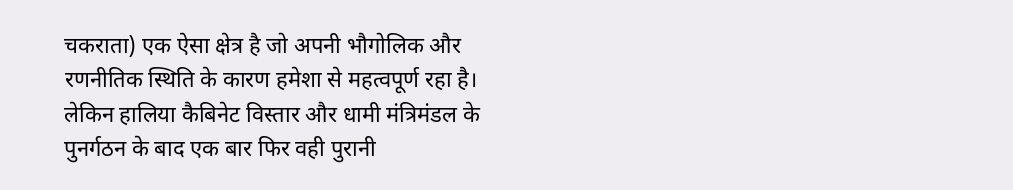चकराता) एक ऐसा क्षेत्र है जो अपनी भौगोलिक और रणनीतिक स्थिति के कारण हमेशा से महत्वपूर्ण रहा है। लेकिन हालिया कैबिनेट विस्तार और धामी मंत्रिमंडल के पुनर्गठन के बाद एक बार फिर वही पुरानी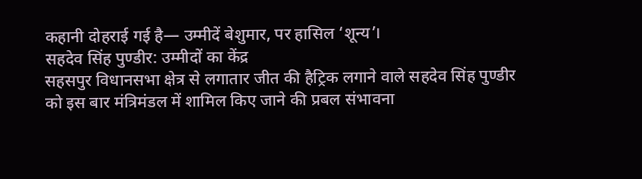कहानी दोहराई गई है— उम्मीदें बेशुमार, पर हासिल ‘शून्य’।
सहदेव सिंह पुण्डीर: उम्मीदों का केंद्र
सहसपुर विधानसभा क्षेत्र से लगातार जीत की हैट्रिक लगाने वाले सहदेव सिंह पुण्डीर को इस बार मंत्रिमंडल में शामिल किए जाने की प्रबल संभावना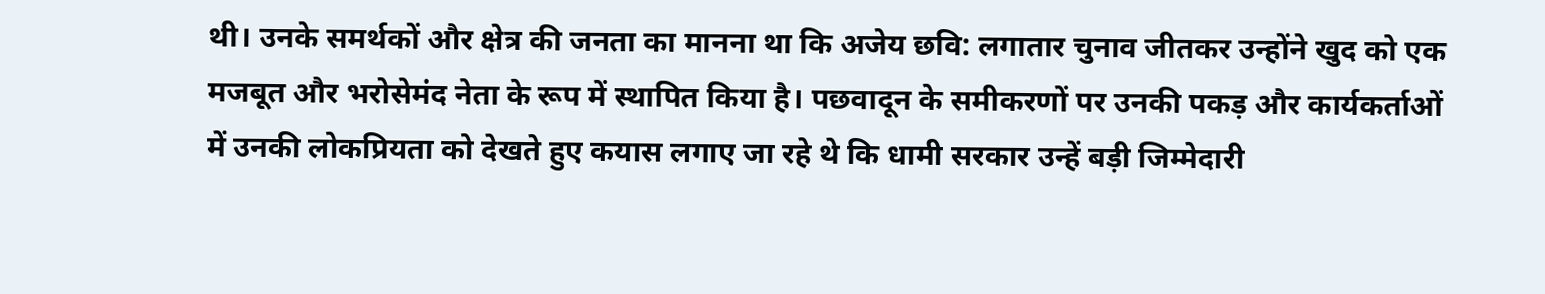थी। उनके समर्थकों और क्षेत्र की जनता का मानना था कि अजेय छवि: लगातार चुनाव जीतकर उन्होंने खुद को एक मजबूत और भरोसेमंद नेता के रूप में स्थापित किया है। पछवादून के समीकरणों पर उनकी पकड़ और कार्यकर्ताओं में उनकी लोकप्रियता को देखते हुए कयास लगाए जा रहे थे कि धामी सरकार उन्हें बड़ी जिम्मेदारी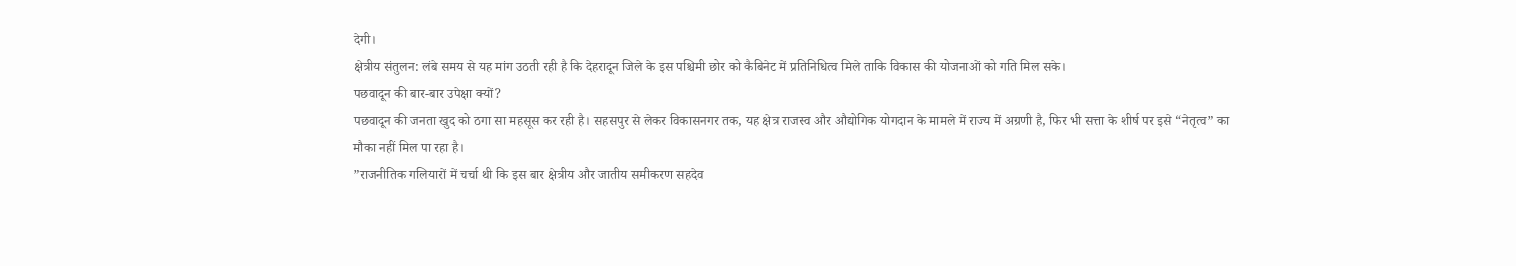देगी।
क्षेत्रीय संतुलन: लंबे समय से यह मांग उठती रही है कि देहरादून जिले के इस पश्चिमी छोर को कैबिनेट में प्रतिनिधित्व मिले ताकि विकास की योजनाओं को गति मिल सके।
पछवादून की बार-बार उपेक्षा क्यों?
पछवादून की जनता खुद को ठगा सा महसूस कर रही है। सहसपुर से लेकर विकासनगर तक, यह क्षेत्र राजस्व और औद्योगिक योगदान के मामले में राज्य में अग्रणी है, फिर भी सत्ता के शीर्ष पर इसे “नेतृत्व” का मौका नहीं मिल पा रहा है।
”राजनीतिक गलियारों में चर्चा थी कि इस बार क्षेत्रीय और जातीय समीकरण सहदेव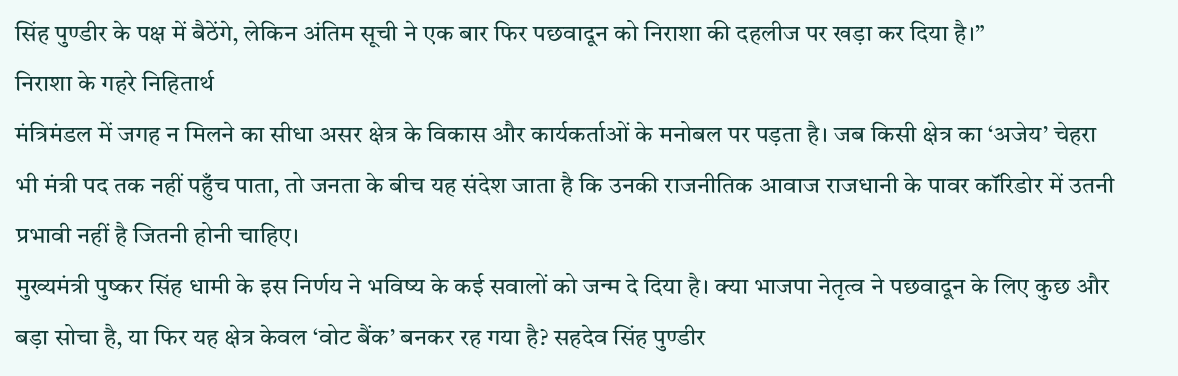सिंह पुण्डीर के पक्ष में बैठेंगे, लेकिन अंतिम सूची ने एक बार फिर पछवादून को निराशा की दहलीज पर खड़ा कर दिया है।”
निराशा के गहरे निहितार्थ
मंत्रिमंडल में जगह न मिलने का सीधा असर क्षेत्र के विकास और कार्यकर्ताओं के मनोबल पर पड़ता है। जब किसी क्षेत्र का ‘अजेय’ चेहरा भी मंत्री पद तक नहीं पहुँच पाता, तो जनता के बीच यह संदेश जाता है कि उनकी राजनीतिक आवाज राजधानी के पावर कॉरिडोर में उतनी प्रभावी नहीं है जितनी होनी चाहिए।
मुख्यमंत्री पुष्कर सिंह धामी के इस निर्णय ने भविष्य के कई सवालों को जन्म दे दिया है। क्या भाजपा नेतृत्व ने पछवादून के लिए कुछ और बड़ा सोचा है, या फिर यह क्षेत्र केवल ‘वोट बैंक’ बनकर रह गया है? सहदेव सिंह पुण्डीर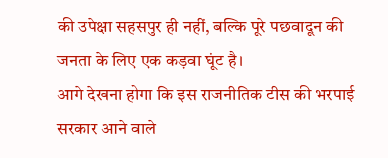की उपेक्षा सहसपुर ही नहीं, बल्कि पूरे पछवादून की जनता के लिए एक कड़वा घूंट है।
आगे देखना होगा कि इस राजनीतिक टीस की भरपाई सरकार आने वाले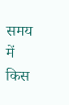समय में किस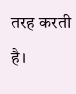तरह करती है।